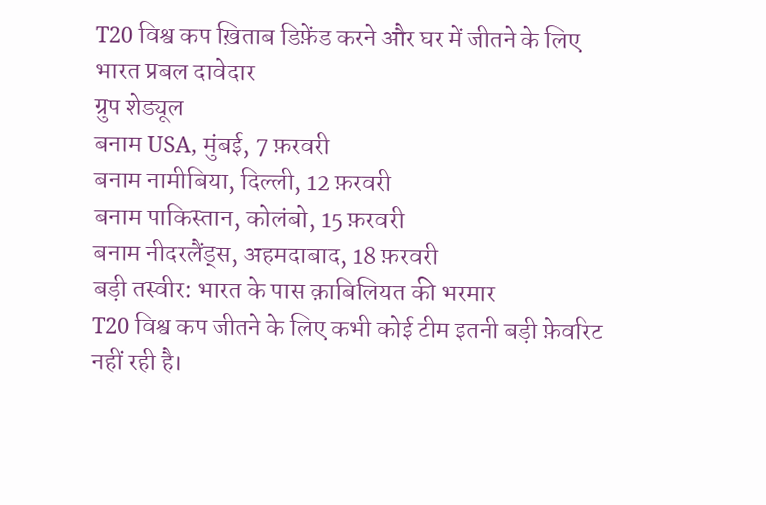T20 विश्व कप ख़िताब डिफ़ेंड करने और घर में जीतने के लिए भारत प्रबल दावेदार
ग्रुप शेड्यूल
बनाम USA, मुंबई, 7 फ़रवरी
बनाम नामीबिया, दिल्ली, 12 फ़रवरी
बनाम पाकिस्तान, कोलंबो, 15 फ़रवरी
बनाम नीदरलैंड्स, अहमदाबाद, 18 फ़रवरी
बड़ी तस्वीर: भारत के पास क़ाबिलियत की भरमार
T20 विश्व कप जीतने के लिए कभी कोई टीम इतनी बड़ी फ़ेवरिट नहीं रही है।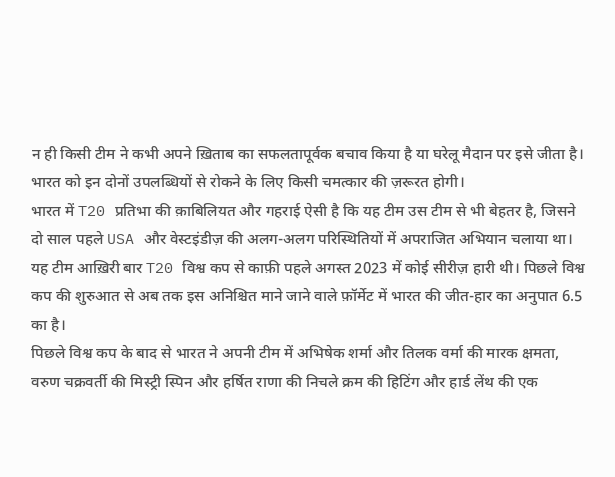न ही किसी टीम ने कभी अपने ख़िताब का सफलतापूर्वक बचाव किया है या घरेलू मैदान पर इसे जीता है। भारत को इन दोनों उपलब्धियों से रोकने के लिए किसी चमत्कार की ज़रूरत होगी।
भारत में T20 प्रतिभा की क़ाबिलियत और गहराई ऐसी है कि यह टीम उस टीम से भी बेहतर है, जिसने दो साल पहले USA और वेस्टइंडीज़ की अलग-अलग परिस्थितियों में अपराजित अभियान चलाया था। यह टीम आख़िरी बार T20 विश्व कप से काफ़ी पहले अगस्त 2023 में कोई सीरीज़ हारी थी। पिछले विश्व कप की शुरुआत से अब तक इस अनिश्चित माने जाने वाले फ़ॉर्मेट में भारत की जीत-हार का अनुपात 6.5 का है।
पिछले विश्व कप के बाद से भारत ने अपनी टीम में अभिषेक शर्मा और तिलक वर्मा की मारक क्षमता, वरुण चक्रवर्ती की मिस्ट्री स्पिन और हर्षित राणा की निचले क्रम की हिटिंग और हार्ड लेंथ की एक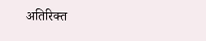अतिरिक्त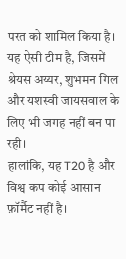परत को शामिल किया है। यह ऐसी टीम है, जिसमें श्रेयस अय्यर, शुभमन गिल और यशस्वी जायसवाल के लिए भी जगह नहीं बन पा रही।
हालांकि, यह T20 है और विश्व कप कोई आसान फ़ॉर्मैट नहीं है।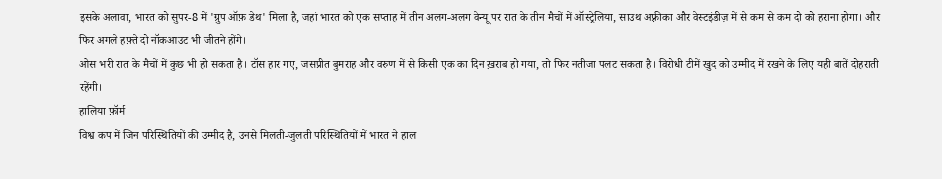इसके अलावा, भारत को सुपर-8 में 'ग्रुप ऑफ़ डेथ' मिला है, जहां भारत को एक सप्ताह में तीन अलग-अलग वेन्यू पर रात के तीन मैचों में ऑस्ट्रेलिया, साउथ अफ़्रीका और वेस्टइंडीज़ में से कम से कम दो को हराना होगा। और फिर अगले हफ़्ते दो नॉकआउट भी जीतने होंगे।
ओस भरी रात के मैचों में कुछ भी हो सकता है। टॉस हार गए, जसप्रीत बुमराह और वरुण में से किसी एक का दिन ख़राब हो गया, तो फिर नतीजा पलट सकता है। विरोधी टीमें खुद को उम्मीद में रखने के लिए यही बातें दोहराती रहेंगी।
हालिया फ़ॉर्म
विश्व कप में जिन परिस्थितियों की उम्मीद है, उनसे मिलती-जुलती परिस्थितियों में भारत ने हाल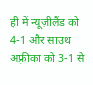ही में न्यूज़ीलैंड को 4-1 और साउथ अफ़्रीका को 3-1 से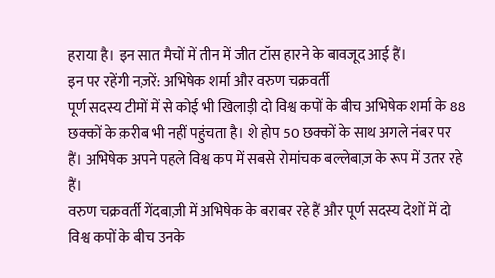हराया है। इन सात मैचों में तीन में जीत टॉस हारने के बावजूद आई हैं।
इन पर रहेंगी नज़रें: अभिषेक शर्मा और वरुण चक्रवर्ती
पूर्ण सदस्य टीमों में से कोई भी खिलाड़ी दो विश्व कपों के बीच अभिषेक शर्मा के 88 छक्कों के क़रीब भी नहीं पहुंचता है। शे होप 50 छक्कों के साथ अगले नंबर पर हैं। अभिषेक अपने पहले विश्व कप में सबसे रोमांचक बल्लेबाज़ के रूप में उतर रहे हैं।
वरुण चक्रवर्ती गेंदबाज़ी में अभिषेक के बराबर रहे हैं और पूर्ण सदस्य देशों में दो विश्व कपों के बीच उनके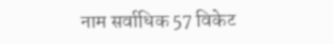नाम सर्वाधिक 57 विकेट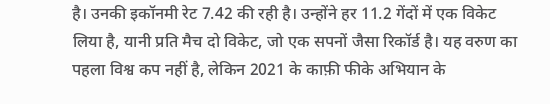है। उनकी इकॉनमी रेट 7.42 की रही है। उन्होंने हर 11.2 गेंदों में एक विकेट लिया है, यानी प्रति मैच दो विकेट, जो एक सपनों जैसा रिकॉर्ड है। यह वरुण का पहला विश्व कप नहीं है, लेकिन 2021 के काफ़ी फीके अभियान के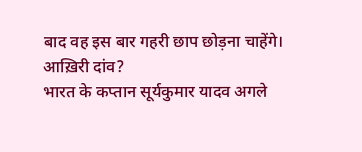बाद वह इस बार गहरी छाप छोड़ना चाहेंगे।
आख़िरी दांव?
भारत के कप्तान सूर्यकुमार यादव अगले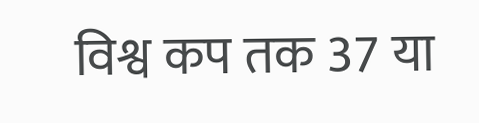विश्व कप तक 37 या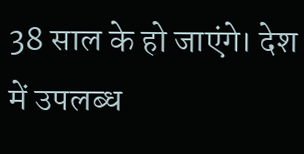38 साल के हो जाएंगे। देश में उपलब्ध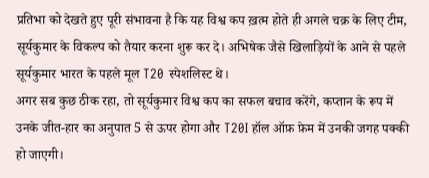प्रतिभा को देखते हुए पूरी संभावना है कि यह विश्व कप ख़त्म होते ही अगले चक्र के लिए टीम, सूर्यकुमार के विकल्प को तैयार करना शुरू कर दे। अभिषेक जैसे खिलाड़ियों के आने से पहले सूर्यकुमार भारत के पहले मूल T20 स्पेशलिस्ट थे।
अगर सब कुछ ठीक रहा, तो सूर्यकुमार विश्व कप का सफल बचाव करेंगे, कप्तान के रूप में उनके जीत-हार का अनुपात 5 से ऊपर होगा और T20I हॉल ऑफ़ फ़ेम में उनकी जगह पक्की हो जाएगी।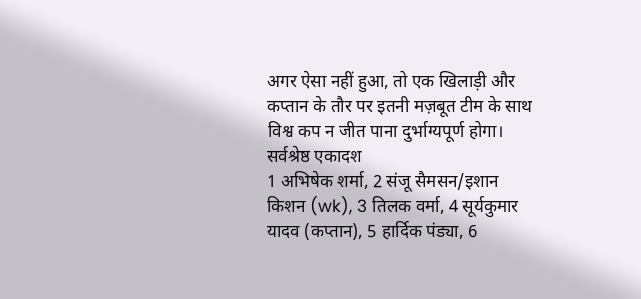अगर ऐसा नहीं हुआ, तो एक खिलाड़ी और कप्तान के तौर पर इतनी मज़बूत टीम के साथ विश्व कप न जीत पाना दुर्भाग्यपूर्ण होगा।
सर्वश्रेष्ठ एकादश
1 अभिषेक शर्मा, 2 संजू सैमसन/इशान किशन (wk), 3 तिलक वर्मा, 4 सूर्यकुमार यादव (कप्तान), 5 हार्दिक पंड्या, 6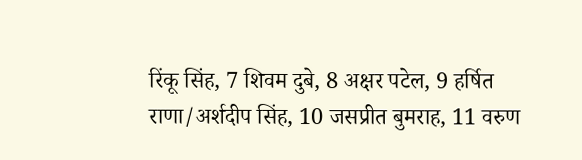रिंकू सिंह, 7 शिवम दुबे, 8 अक्षर पटेल, 9 हर्षित राणा/अर्शदीप सिंह, 10 जसप्रीत बुमराह, 11 वरुण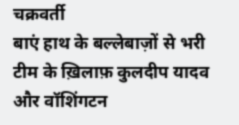चक्रवर्ती
बाएं हाथ के बल्लेबाज़ों से भरी टीम के ख़िलाफ़ कुलदीप यादव और वॉशिंगटन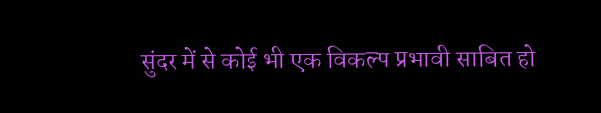सुंदर में से कोई भी एक विकल्प प्रभावी साबित हो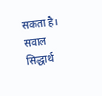सकता है।
सवाल
सिद्धार्थ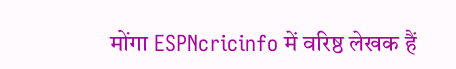मोंगा ESPNcricinfo में वरिष्ठ लेखक हैं